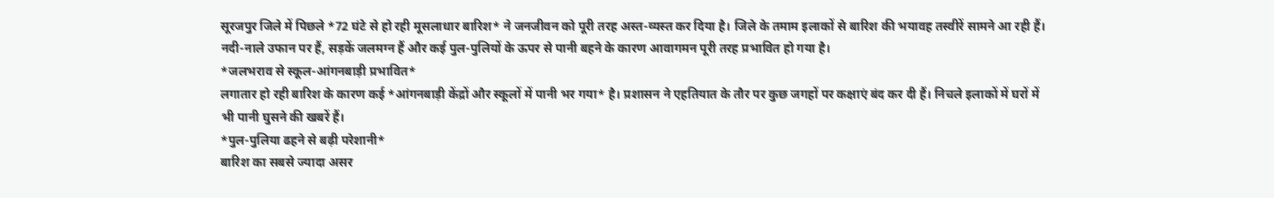सूरजपुर जिले में पिछले *72 घंटे से हो रही मूसलाधार बारिश* ने जनजीवन को पूरी तरह अस्त-व्यस्त कर दिया है। जिले के तमाम इलाकों से बारिश की भयावह तस्वीरें सामने आ रही हैं। नदी-नाले उफान पर हैं, सड़कें जलमग्न हैं और कई पुल-पुलियों के ऊपर से पानी बहने के कारण आवागमन पूरी तरह प्रभावित हो गया है।
*जलभराव से स्कूल-आंगनबाड़ी प्रभावित*
लगातार हो रही बारिश के कारण कई *आंगनबाड़ी केंद्रों और स्कूलों में पानी भर गया* है। प्रशासन ने एहतियात के तौर पर कुछ जगहों पर कक्षाएं बंद कर दी हैं। निचले इलाकों में घरों में भी पानी घुसने की खबरें हैं।
*पुल-पुलिया ढहने से बढ़ी परेशानी*
बारिश का सबसे ज्यादा असर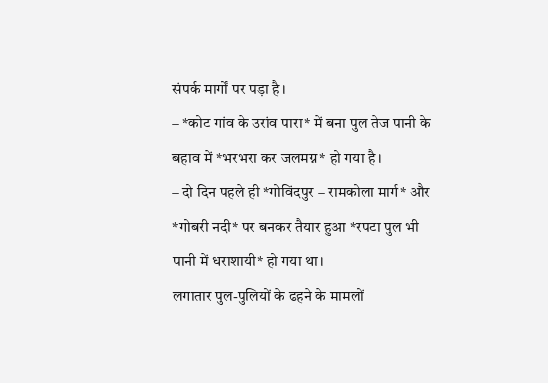संपर्क मार्गों पर पड़ा है।
– *कोट गांव के उरांव पारा* में बना पुल तेज पानी के बहाव में *भरभरा कर जलमग्न* हो गया है।
– दो दिन पहले ही *गोविंदपुर – रामकोला मार्ग* और *गोबरी नदी* पर बनकर तैयार हुआ *रपटा पुल भी पानी में धराशायी* हो गया था।
लगातार पुल-पुलियों के ढहने के मामलों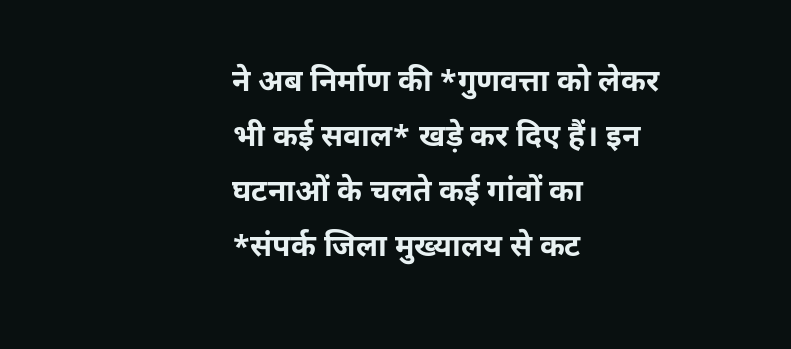ने अब निर्माण की *गुणवत्ता को लेकर भी कई सवाल* खड़े कर दिए हैं। इन घटनाओं के चलते कई गांवों का *संपर्क जिला मुख्यालय से कट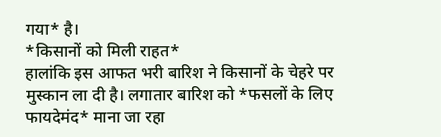गया* है।
*किसानों को मिली राहत*
हालांकि इस आफत भरी बारिश ने किसानों के चेहरे पर मुस्कान ला दी है। लगातार बारिश को *फसलों के लिए फायदेमंद* माना जा रहा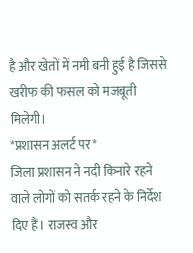है और खेतों में नमी बनी हुई है जिससे खरीफ की फसल को मजबूती मिलेगी।
*प्रशासन अलर्ट पर*
जिला प्रशासन ने नदी किनारे रहने वाले लोगों को सतर्क रहने के निर्देश दिए हैं। राजस्व और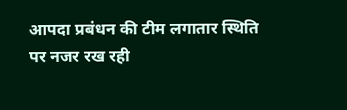आपदा प्रबंधन की टीम लगातार स्थिति पर नजर रख रही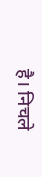है। निचले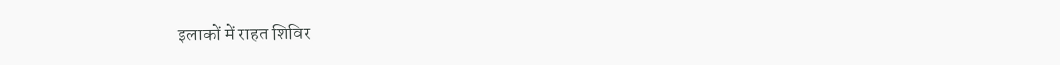इलाकों में राहत शिविर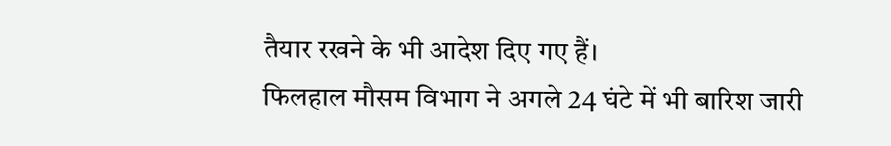तैयार रखने के भी आदेश दिए गए हैं।
फिलहाल मौसम विभाग ने अगले 24 घंटे में भी बारिश जारी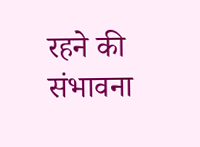रहने की संभावना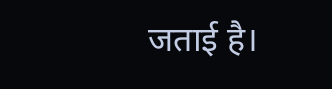जताई है।